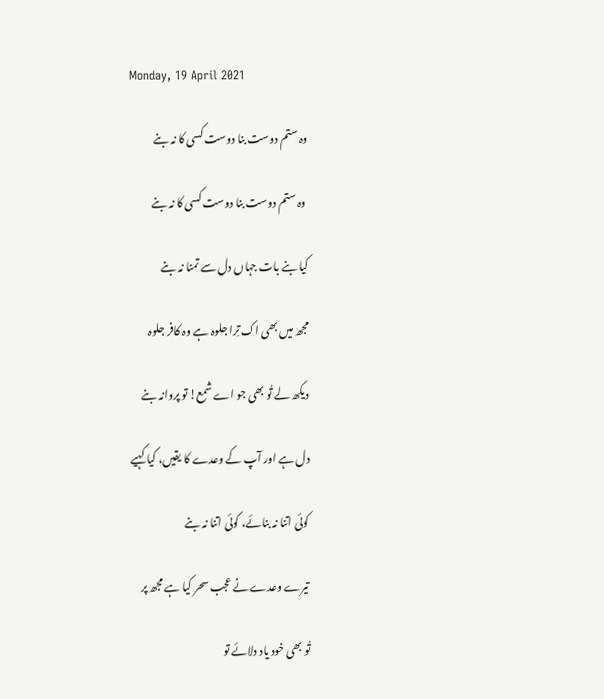Monday, 19 April 2021

وہ ستم دوست بنا دوست کسی کا نہ بنے

 وہ ستم دوست بنا دوست کسی کا نہ بنے

کیا بنے بات جہاں دل سے تمنا نہ بنے

مجھ میں بھی اک تِرا جلوہ ہے وہ کافر جلوہ

دیکھ لے تُو بھی جو اے شمع! تو پروانہ بنے

دل ہے اور آپ کے وعدے کا یقیں، کیا کہیے

کوئی اتنا نہ بنائے، کوئی اتنا نہ بنے

تیرے وعدے نے عجب سحر کیا ہے مجھ پر

تُو بھی خود یاد دلائے تو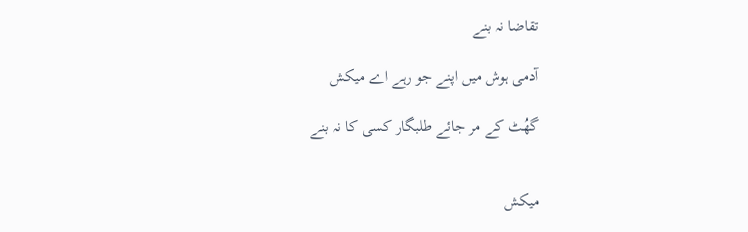تقاضا نہ بنے

آدمی ہوش میں اپنے جو رہے اے میکش

گھُٹ کے مر جائے طلبگار کسی کا نہ بنے


میکش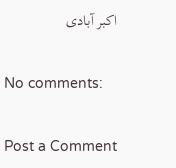اکبر آبادی

No comments:

Post a Comment